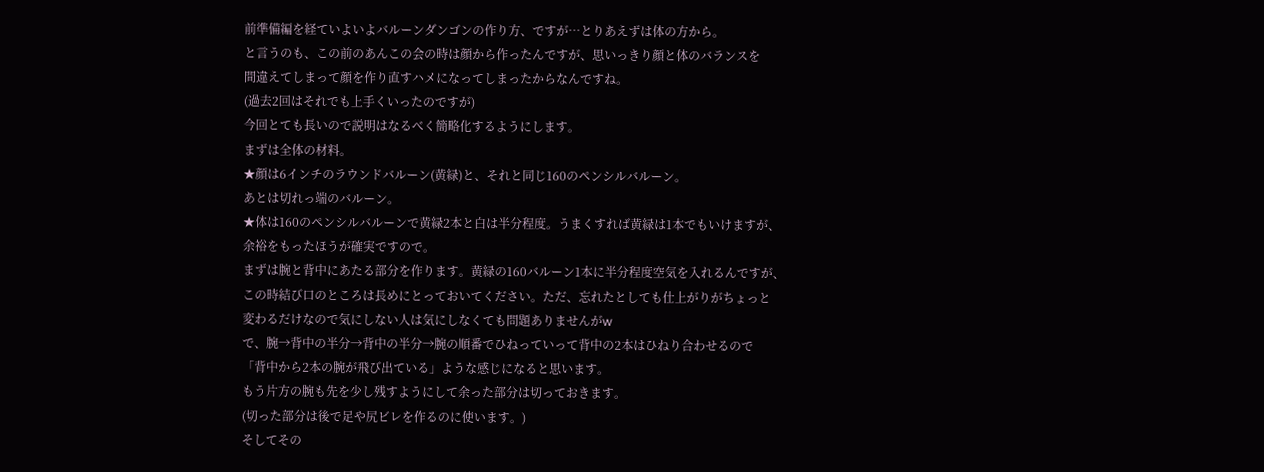前準備編を経ていよいよバルーンダンゴンの作り方、ですが…とりあえずは体の方から。
と言うのも、この前のあんこの会の時は顔から作ったんですが、思いっきり顔と体のバランスを
間違えてしまって顔を作り直すハメになってしまったからなんですね。
(過去2回はそれでも上手くいったのですが)
今回とても長いので説明はなるべく簡略化するようにします。
まずは全体の材料。
★顔は6インチのラウンドバルーン(黄緑)と、それと同じ160のペンシルバルーン。
あとは切れっ端のバルーン。
★体は160のペンシルバルーンで黄緑2本と白は半分程度。うまくすれば黄緑は1本でもいけますが、
余裕をもったほうが確実ですので。
まずは腕と背中にあたる部分を作ります。黄緑の160バルーン1本に半分程度空気を入れるんですが、
この時結び口のところは長めにとっておいてください。ただ、忘れたとしても仕上がりがちょっと
変わるだけなので気にしない人は気にしなくても問題ありませんがw
で、腕→背中の半分→背中の半分→腕の順番でひねっていって背中の2本はひねり合わせるので
「背中から2本の腕が飛び出ている」ような感じになると思います。
もう片方の腕も先を少し残すようにして余った部分は切っておきます。
(切った部分は後で足や尻ビレを作るのに使います。)
そしてその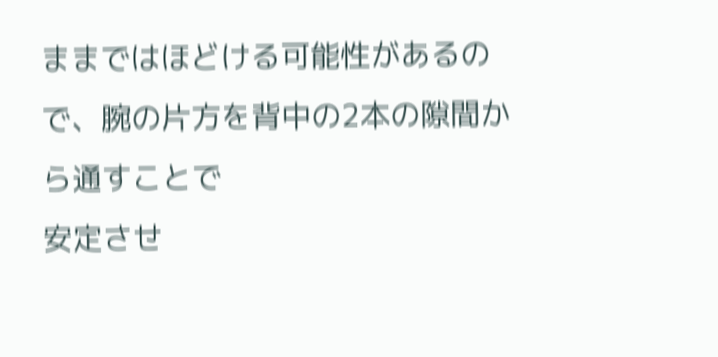ままではほどける可能性があるので、腕の片方を背中の2本の隙間から通すことで
安定させ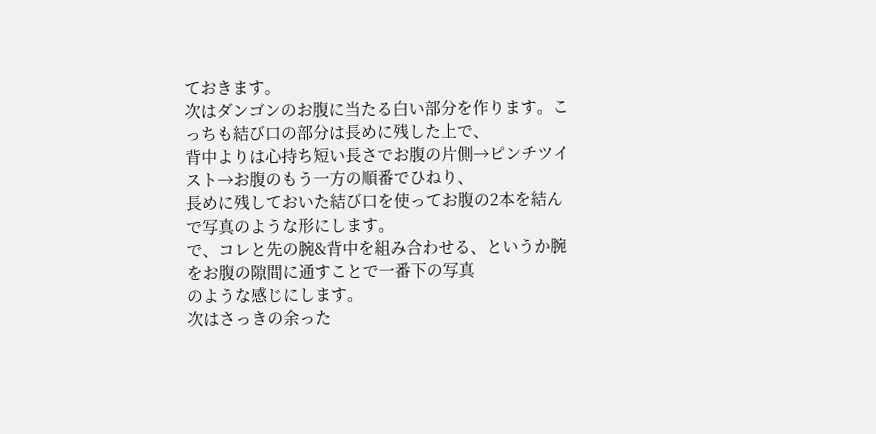ておきます。
次はダンゴンのお腹に当たる白い部分を作ります。こっちも結び口の部分は長めに残した上で、
背中よりは心持ち短い長さでお腹の片側→ピンチツイスト→お腹のもう一方の順番でひねり、
長めに残しておいた結び口を使ってお腹の2本を結んで写真のような形にします。
で、コレと先の腕&背中を組み合わせる、というか腕をお腹の隙間に通すことで一番下の写真
のような感じにします。
次はさっきの余った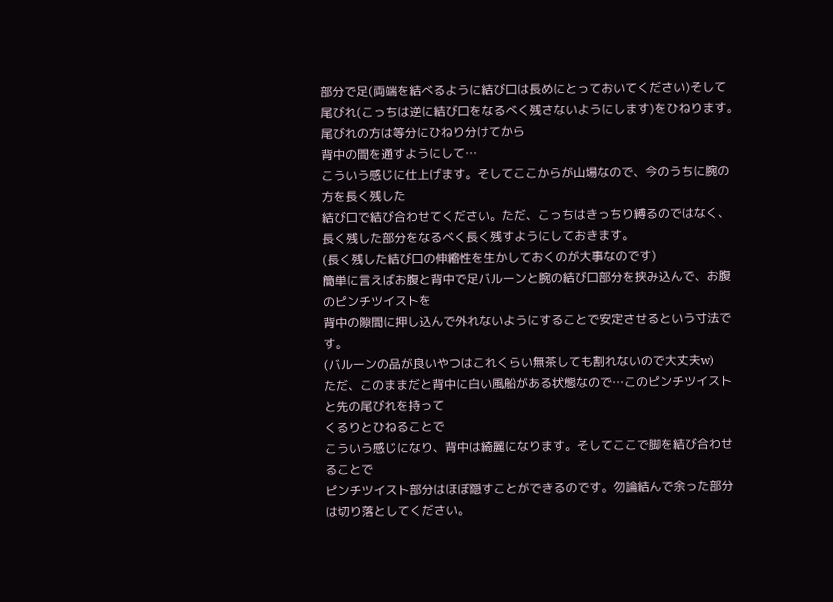部分で足(両端を結べるように結び口は長めにとっておいてください)そして
尾びれ(こっちは逆に結び口をなるべく残さないようにします)をひねります。
尾びれの方は等分にひねり分けてから
背中の間を通すようにして…
こういう感じに仕上げます。そしてここからが山場なので、今のうちに腕の方を長く残した
結び口で結び合わせてください。ただ、こっちはきっちり縛るのではなく、
長く残した部分をなるべく長く残すようにしておきます。
(長く残した結び口の伸縮性を生かしておくのが大事なのです)
簡単に言えばお腹と背中で足バルーンと腕の結び口部分を挟み込んで、お腹のピンチツイストを
背中の隙間に押し込んで外れないようにすることで安定させるという寸法です。
(バルーンの品が良いやつはこれくらい無茶しても割れないので大丈夫w)
ただ、このままだと背中に白い風船がある状態なので…このピンチツイストと先の尾びれを持って
くるりとひねることで
こういう感じになり、背中は綺麗になります。そしてここで脚を結び合わせることで
ピンチツイスト部分はほぼ隠すことができるのです。勿論結んで余った部分は切り落としてください。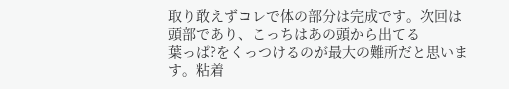取り敢えずコレで体の部分は完成です。次回は頭部であり、こっちはあの頭から出てる
葉っぱ?をくっつけるのが最大の難所だと思います。粘着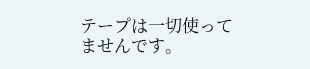テープは一切使ってませんです。